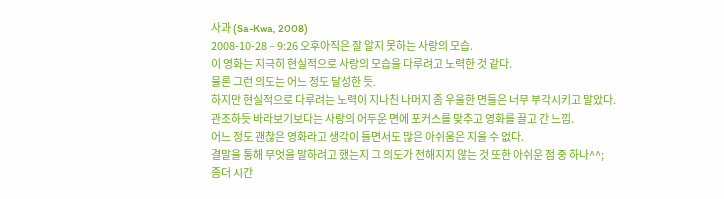사과 (Sa-Kwa, 2008)
2008-10-28 – 9:26 오후아직은 잘 알지 못하는 사랑의 모습.
이 영화는 지극히 현실적으로 사랑의 모습을 다루려고 노력한 것 같다.
물론 그런 의도는 어느 정도 달성한 듯.
하지만 현실적으로 다루려는 노력이 지나친 나머지 좀 우울한 면들은 너무 부각시키고 말았다.
관조하듯 바라보기보다는 사랑의 어두운 면에 포커스를 맞추고 영화를 끌고 간 느낌.
어느 정도 괜찮은 영화라고 생각이 들면서도 많은 아쉬움은 지울 수 없다.
결말을 통해 무엇을 말하려고 했는지 그 의도가 전해지지 않는 것 또한 아쉬운 점 중 하나^^;
좀더 시간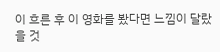이 흐른 후 이 영화를 봤다면 느낌이 달랐을 것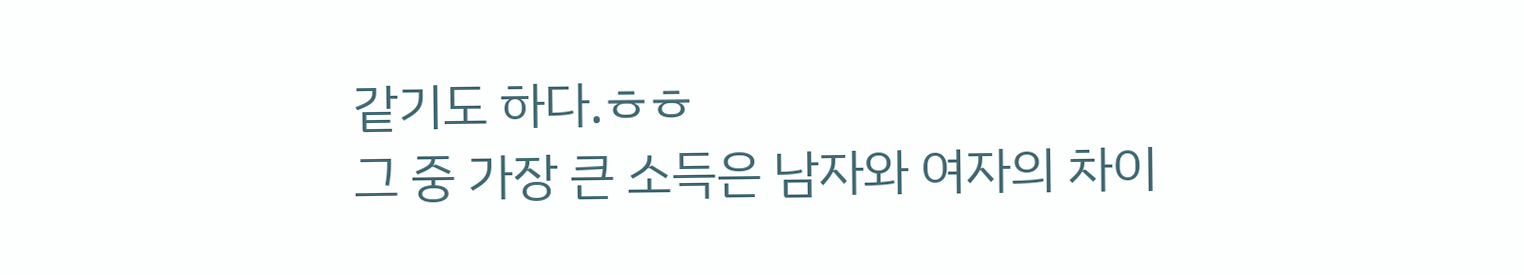같기도 하다.ㅎㅎ
그 중 가장 큰 소득은 남자와 여자의 차이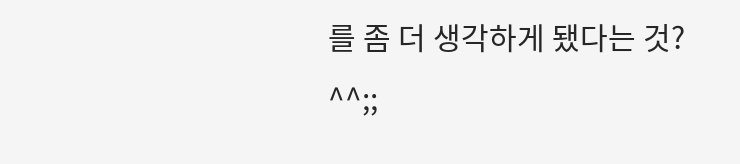를 좀 더 생각하게 됐다는 것? ^^;;